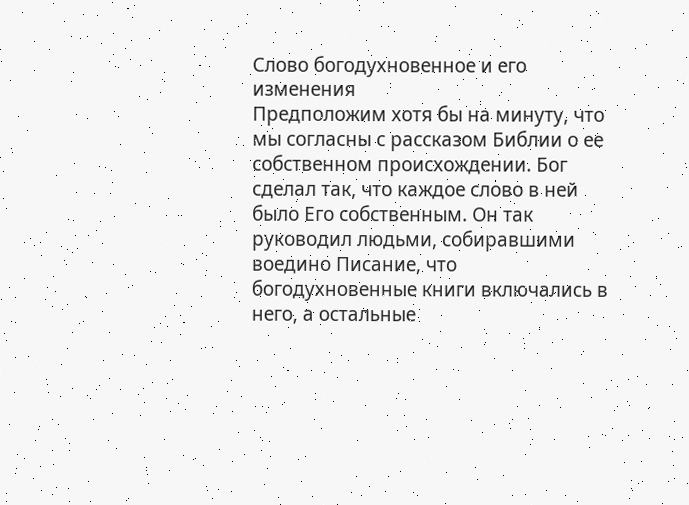Слово богодухновенное и его изменения
Предположим хотя бы на минуту, что мы согласны с рассказом Библии о ее собственном происхождении. Бог сделал так, что каждое слово в ней было Его собственным. Он так руководил людьми, собиравшими воедино Писание, что богодухновенные книги включались в него, а остальные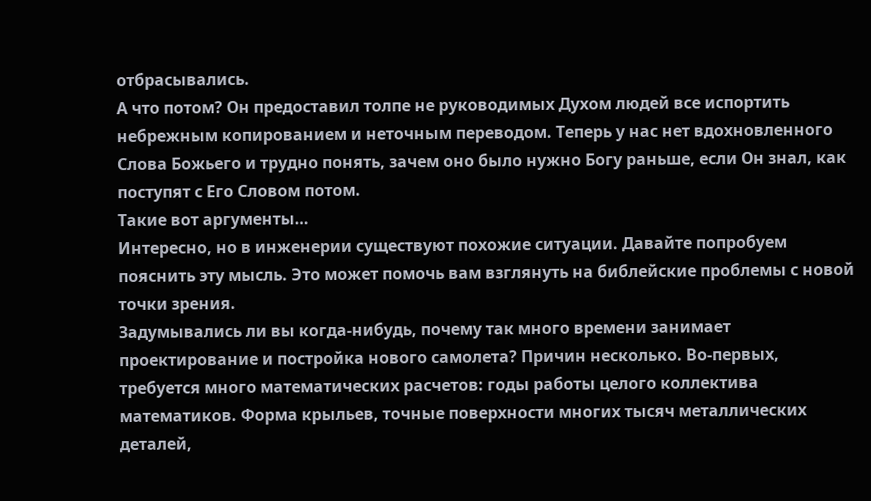отбрасывались.
А что потом? Он предоставил толпе не руководимых Духом людей все испортить небрежным копированием и неточным переводом. Теперь у нас нет вдохновленного Слова Божьего и трудно понять, зачем оно было нужно Богу раньше, если Он знал, как поступят с Его Словом потом.
Такие вот аргументы…
Интересно, но в инженерии существуют похожие ситуации. Давайте попробуем пояснить эту мысль. Это может помочь вам взглянуть на библейские проблемы с новой точки зрения.
Задумывались ли вы когда-нибудь, почему так много времени занимает проектирование и постройка нового самолета? Причин несколько. Во-первых, требуется много математических расчетов: годы работы целого коллектива математиков. Форма крыльев, точные поверхности многих тысяч металлических деталей,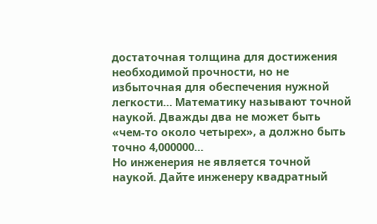достаточная толщина для достижения необходимой прочности, но не избыточная для обеспечения нужной легкости… Математику называют точной наукой. Дважды два не может быть «чем-то около четырех», а должно быть точно 4,000000…
Но инженерия не является точной наукой. Дайте инженеру квадратный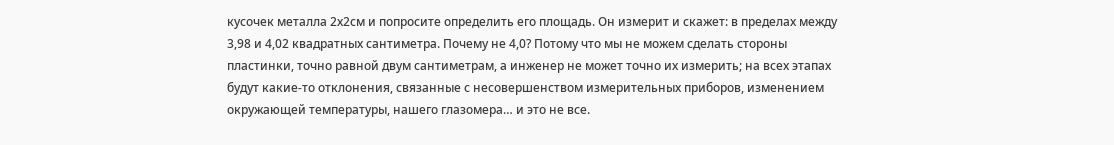кусочек металла 2х2см и попросите определить его площадь. Он измерит и скажет: в пределах между 3,98 и 4,02 квадратных сантиметра. Почему не 4,0? Потому что мы не можем сделать стороны пластинки, точно равной двум сантиметрам, а инженер не может точно их измерить; на всех этапах будут какие-то отклонения, связанные с несовершенством измерительных приборов, изменением окружающей температуры, нашего глазомера… и это не все.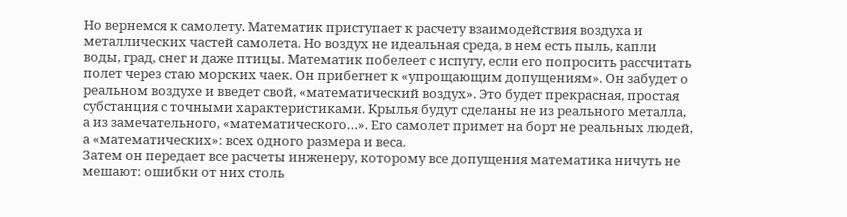Но вернемся к самолету. Математик приступает к расчету взаимодействия воздуха и металлических частей самолета. Но воздух не идеальная среда, в нем есть пыль, капли воды, град, снег и даже птицы. Математик побелеет с испугу, если его попросить рассчитать полет через стаю морских чаек. Он прибегнет к «упрощающим допущениям». Он забудет о реальном воздухе и введет свой, «математический воздух». Это будет прекрасная, простая субстанция с точными характеристиками. Крылья будут сделаны не из реального металла, а из замечательного, «математического…». Его самолет примет на борт не реальных людей, а «математических»: всех одного размера и веса.
Затем он передает все расчеты инженеру, которому все допущения математика ничуть не мешают: ошибки от них столь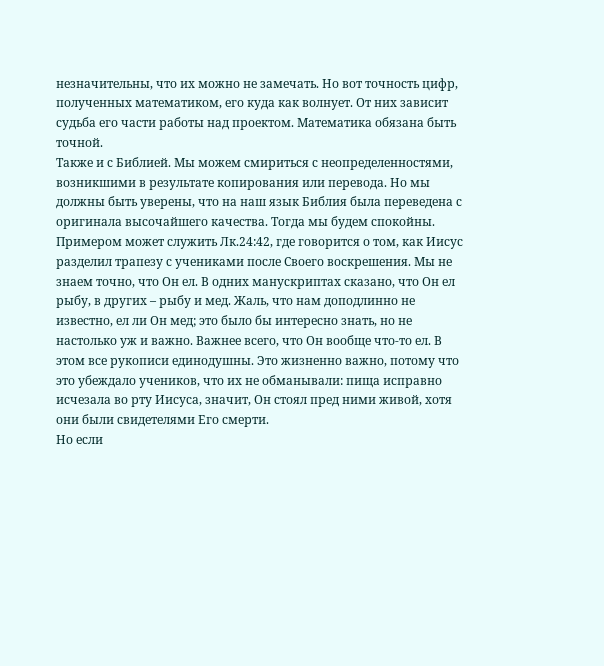незначительны, что их можно не замечать. Но вот точность цифр, полученных математиком, его куда как волнует. От них зависит судьба его части работы над проектом. Математика обязана быть точной.
Также и с Библией. Мы можем смириться с неопределенностями, возникшими в результате копирования или перевода. Но мы должны быть уверены, что на наш язык Библия была переведена с оригинала высочайшего качества. Тогда мы будем спокойны.
Примером может служить Лк.24:42, где говорится о том, как Иисус разделил трапезу с учениками после Своего воскрешения. Мы не знаем точно, что Он ел. В одних манускриптах сказано, что Он ел рыбу, в других – рыбу и мед. Жаль, что нам доподлинно не известно, ел ли Он мед; это было бы интересно знать, но не настолько уж и важно. Важнее всего, что Он вообще что-то ел. В этом все рукописи единодушны. Это жизненно важно, потому что это убеждало учеников, что их не обманывали: пища исправно исчезала во рту Иисуса, значит, Он стоял пред ними живой, хотя они были свидетелями Его смерти.
Но если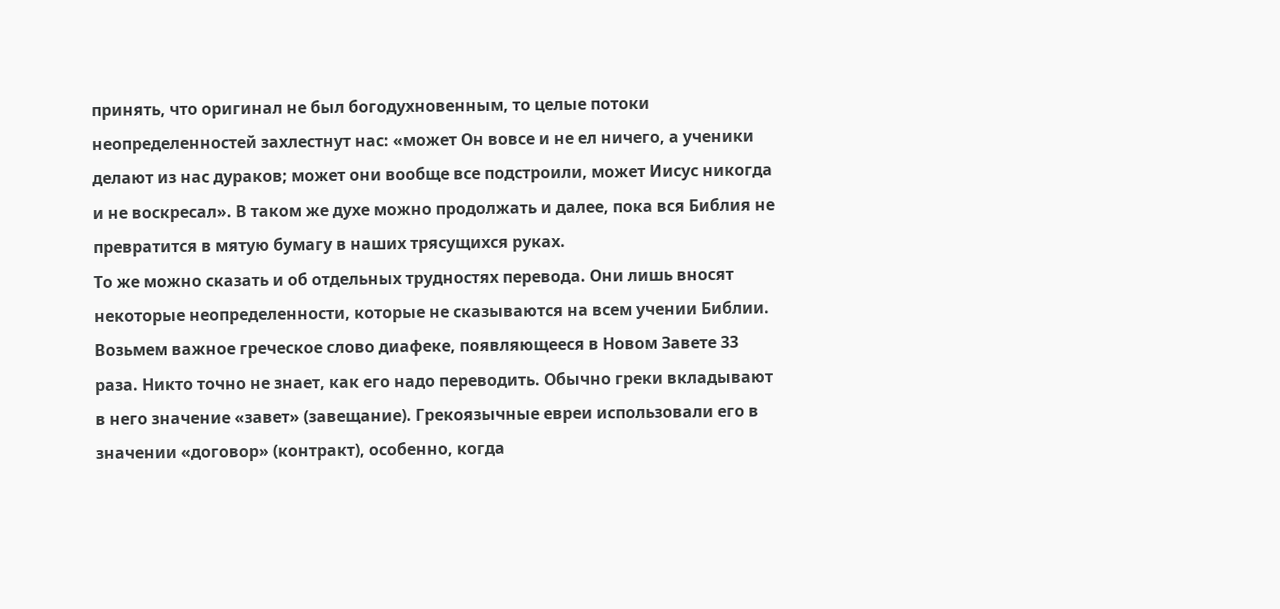принять, что оригинал не был богодухновенным, то целые потоки неопределенностей захлестнут нас: «может Он вовсе и не ел ничего, а ученики делают из нас дураков; может они вообще все подстроили, может Иисус никогда и не воскресал». В таком же духе можно продолжать и далее, пока вся Библия не превратится в мятую бумагу в наших трясущихся руках.
То же можно сказать и об отдельных трудностях перевода. Они лишь вносят некоторые неопределенности, которые не сказываются на всем учении Библии.
Возьмем важное греческое слово диафеке, появляющееся в Новом Завете 33 раза. Никто точно не знает, как его надо переводить. Обычно греки вкладывают в него значение «завет» (завещание). Грекоязычные евреи использовали его в значении «договор» (контракт), особенно, когда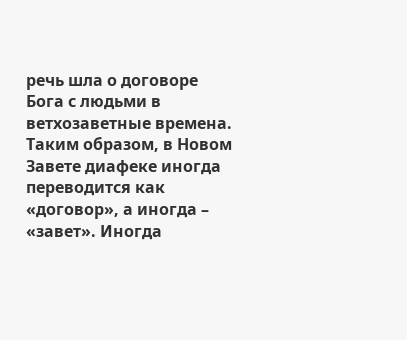речь шла о договоре Бога с людьми в ветхозаветные времена.
Таким образом, в Новом Завете диафеке иногда переводится как «договор», а иногда – «завет». Иногда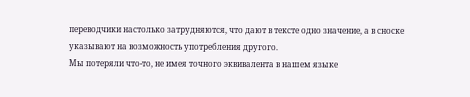переводчики настолько затрудняются, что дают в тексте одно значение, а в сноске указывают на возможность употребления другого.
Мы потеряли что-то, не имея точного эквивалента в нашем языке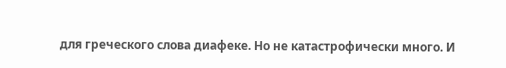для греческого слова диафеке. Но не катастрофически много. И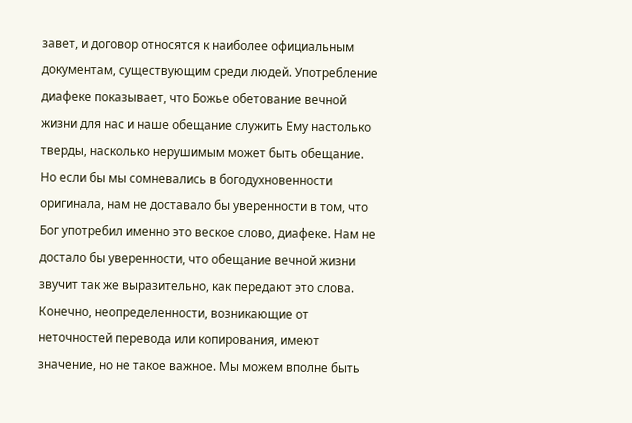завет, и договор относятся к наиболее официальным документам, существующим среди людей. Употребление диафеке показывает, что Божье обетование вечной жизни для нас и наше обещание служить Ему настолько тверды, насколько нерушимым может быть обещание.
Но если бы мы сомневались в богодухновенности оригинала, нам не доставало бы уверенности в том, что Бог употребил именно это веское слово, диафеке. Нам не достало бы уверенности, что обещание вечной жизни звучит так же выразительно, как передают это слова.
Конечно, неопределенности, возникающие от неточностей перевода или копирования, имеют значение, но не такое важное. Мы можем вполне быть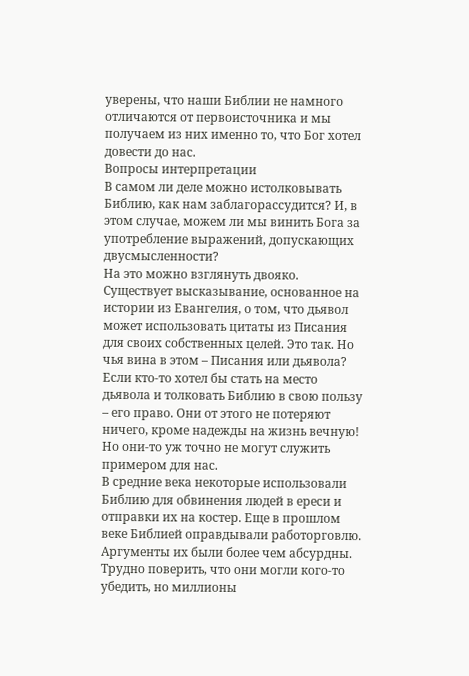уверены, что наши Библии не намного отличаются от первоисточника и мы получаем из них именно то, что Бог хотел довести до нас.
Вопросы интерпретации
В самом ли деле можно истолковывать Библию, как нам заблагорассудится? И, в этом случае, можем ли мы винить Бога за употребление выражений, допускающих двусмысленности?
На это можно взглянуть двояко.
Существует высказывание, основанное на истории из Евангелия, о том, что дьявол может использовать цитаты из Писания для своих собственных целей. Это так. Но чья вина в этом – Писания или дьявола?
Если кто-то хотел бы стать на место дьявола и толковать Библию в свою пользу – его право. Они от этого не потеряют ничего, кроме надежды на жизнь вечную! Но они-то уж точно не могут служить примером для нас.
В средние века некоторые использовали Библию для обвинения людей в ереси и отправки их на костер. Еще в прошлом веке Библией оправдывали работорговлю. Аргументы их были более чем абсурдны. Трудно поверить, что они могли кого-то убедить, но миллионы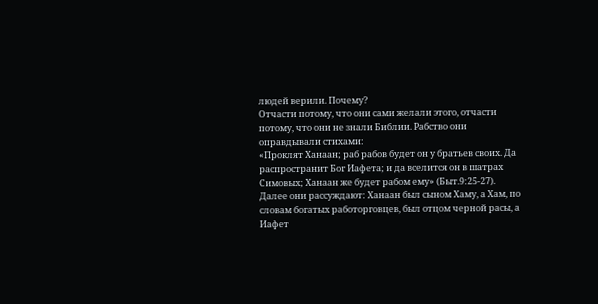людей верили. Почему?
Отчасти потому, что они сами желали этого, отчасти потому, что они не знали Библии. Рабство они оправдывали стихами:
«Проклят Ханаан; раб рабов будет он у братьев своих. Да распространит Бог Иафета; и да вселится он в шатрах Симовых; Ханаан же будет рабом ему» (Быт.9:25-27).
Далее они рассуждают: Ханаан был сыном Хаму, а Хам, по словам богатых работорговцев, был отцом черной расы, а Иафет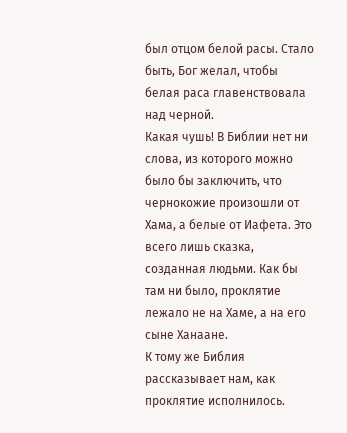был отцом белой расы. Стало быть, Бог желал, чтобы белая раса главенствовала над черной.
Какая чушь! В Библии нет ни слова, из которого можно было бы заключить, что чернокожие произошли от Хама, а белые от Иафета. Это всего лишь сказка, созданная людьми. Как бы там ни было, проклятие лежало не на Хаме, а на его сыне Ханаане.
К тому же Библия рассказывает нам, как проклятие исполнилось.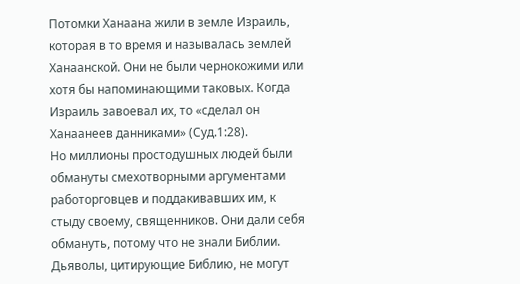Потомки Ханаана жили в земле Израиль, которая в то время и называлась землей Ханаанской. Они не были чернокожими или хотя бы напоминающими таковых. Когда Израиль завоевал их, то «сделал он Ханаанеев данниками» (Суд.1:28).
Но миллионы простодушных людей были обмануты смехотворными аргументами работорговцев и поддакивавших им, к стыду своему, священников. Они дали себя обмануть, потому что не знали Библии. Дьяволы, цитирующие Библию, не могут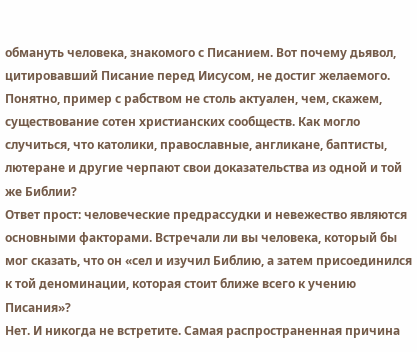обмануть человека, знакомого с Писанием. Вот почему дьявол, цитировавший Писание перед Иисусом, не достиг желаемого.
Понятно, пример с рабством не столь актуален, чем, скажем, существование сотен христианских сообществ. Как могло случиться, что католики, православные, англикане, баптисты, лютеране и другие черпают свои доказательства из одной и той же Библии?
Ответ прост: человеческие предрассудки и невежество являются основными факторами. Встречали ли вы человека, который бы мог сказать, что он «сел и изучил Библию, а затем присоединился к той деноминации, которая стоит ближе всего к учению Писания»?
Нет. И никогда не встретите. Самая распространенная причина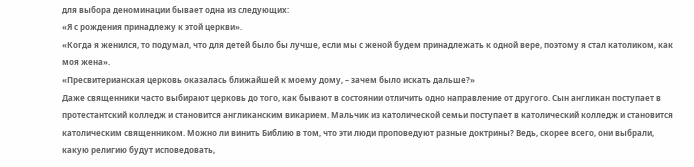для выбора деноминации бывает одна из следующих:
«Я с рождения принадлежу к этой церкви».
«Когда я женился, то подумал, что для детей было бы лучше, если мы с женой будем принадлежать к одной вере, поэтому я стал католиком, как моя жена».
«Пресвитерианская церковь оказалась ближайшей к моему дому, – зачем было искать дальше?»
Даже священники часто выбирают церковь до того, как бывают в состоянии отличить одно направление от другого. Сын англикан поступает в протестантский колледж и становится англиканским викарием. Мальчик из католической семьи поступает в католический колледж и становится католическим священником. Можно ли винить Библию в том, что эти люди проповедуют разные доктрины? Ведь, скорее всего, они выбрали, какую религию будут исповедовать,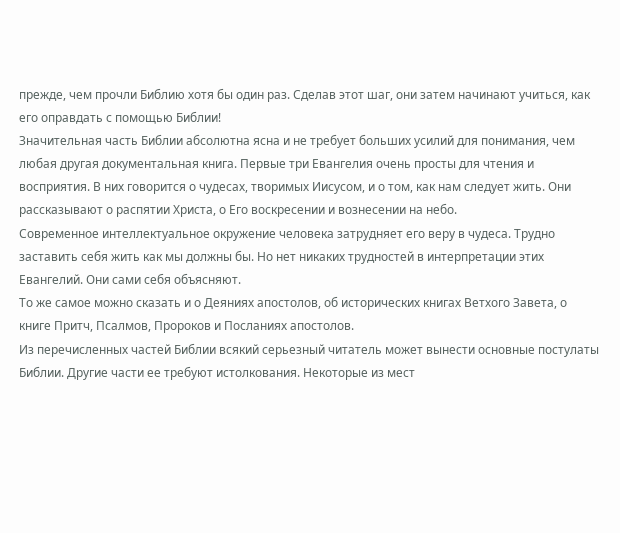прежде, чем прочли Библию хотя бы один раз. Сделав этот шаг, они затем начинают учиться, как его оправдать с помощью Библии!
Значительная часть Библии абсолютна ясна и не требует больших усилий для понимания, чем любая другая документальная книга. Первые три Евангелия очень просты для чтения и восприятия. В них говорится о чудесах, творимых Иисусом, и о том, как нам следует жить. Они рассказывают о распятии Христа, о Его воскресении и вознесении на небо.
Современное интеллектуальное окружение человека затрудняет его веру в чудеса. Трудно заставить себя жить как мы должны бы. Но нет никаких трудностей в интерпретации этих Евангелий. Они сами себя объясняют.
То же самое можно сказать и о Деяниях апостолов, об исторических книгах Ветхого Завета, о книге Притч, Псалмов, Пророков и Посланиях апостолов.
Из перечисленных частей Библии всякий серьезный читатель может вынести основные постулаты Библии. Другие части ее требуют истолкования. Некоторые из мест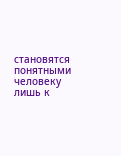становятся понятными человеку лишь к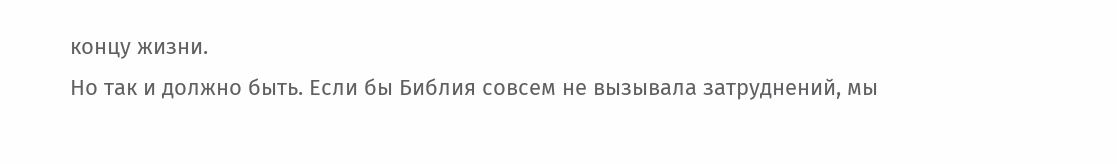концу жизни.
Но так и должно быть. Если бы Библия совсем не вызывала затруднений, мы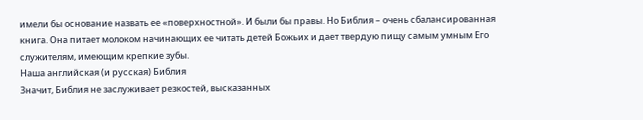имели бы основание назвать ее «поверхностной». И были бы правы. Но Библия – очень сбалансированная книга. Она питает молоком начинающих ее читать детей Божьих и дает твердую пищу самым умным Его служителям, имеющим крепкие зубы.
Наша английская (и русская) Библия
Значит, Библия не заслуживает резкостей, высказанных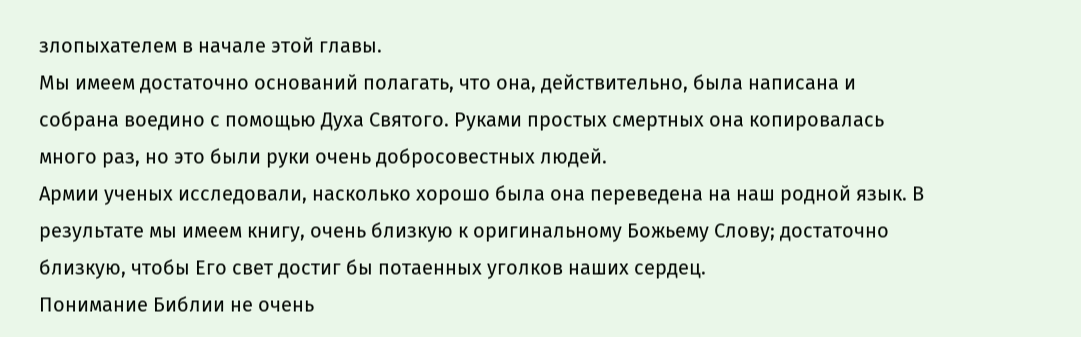злопыхателем в начале этой главы.
Мы имеем достаточно оснований полагать, что она, действительно, была написана и собрана воедино с помощью Духа Святого. Руками простых смертных она копировалась много раз, но это были руки очень добросовестных людей.
Армии ученых исследовали, насколько хорошо была она переведена на наш родной язык. В результате мы имеем книгу, очень близкую к оригинальному Божьему Слову; достаточно близкую, чтобы Его свет достиг бы потаенных уголков наших сердец.
Понимание Библии не очень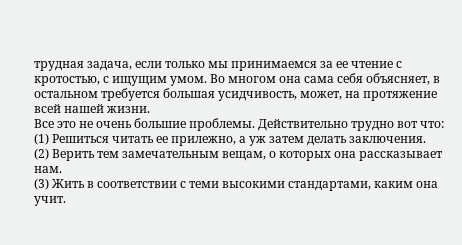трудная задача, если только мы принимаемся за ее чтение с кротостью, с ищущим умом. Во многом она сама себя объясняет, в остальном требуется большая усидчивость, может, на протяжение всей нашей жизни.
Все это не очень большие проблемы. Действительно трудно вот что:
(1) Решиться читать ее прилежно, а уж затем делать заключения.
(2) Верить тем замечательным вещам, о которых она рассказывает нам.
(3) Жить в соответствии с теми высокими стандартами, каким она учит.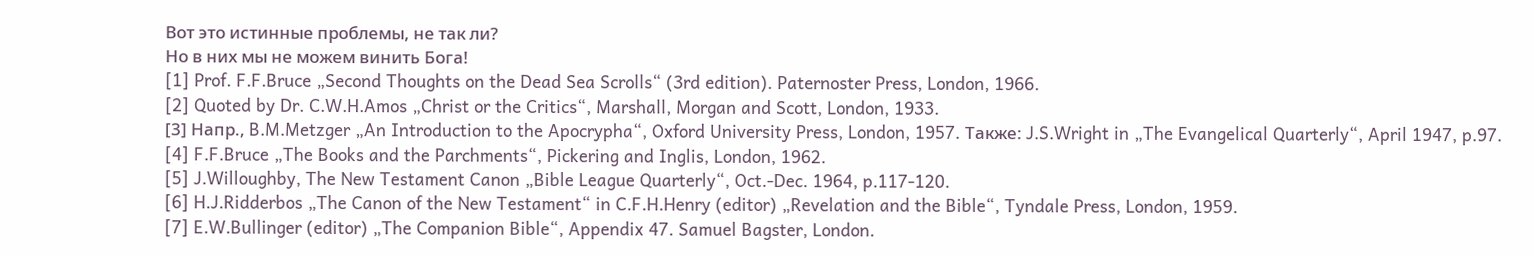Вот это истинные проблемы, не так ли?
Но в них мы не можем винить Бога!
[1] Prof. F.F.Bruce „Second Thoughts on the Dead Sea Scrolls“ (3rd edition). Paternoster Press, London, 1966.
[2] Quoted by Dr. C.W.H.Amos „Christ or the Critics“, Marshall, Morgan and Scott, London, 1933.
[3] Напр., B.M.Metzger „An Introduction to the Apocrypha“, Oxford University Press, London, 1957. Также: J.S.Wright in „The Evangelical Quarterly“, April 1947, p.97.
[4] F.F.Bruce „The Books and the Parchments“, Pickering and Inglis, London, 1962.
[5] J.Willoughby, The New Testament Canon „Bible League Quarterly“, Oct.-Dec. 1964, p.117-120.
[6] H.J.Ridderbos „The Canon of the New Testament“ in C.F.H.Henry (editor) „Revelation and the Bible“, Tyndale Press, London, 1959.
[7] E.W.Bullinger (editor) „The Companion Bible“, Appendix 47. Samuel Bagster, London.